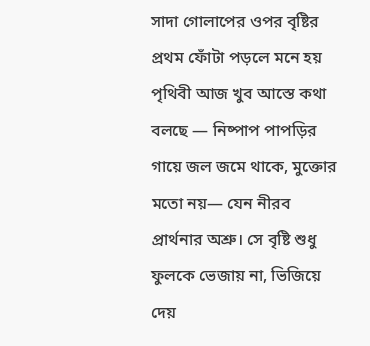সাদা গোলাপের ওপর বৃষ্টির প্রথম ফোঁটা পড়লে মনে হয় পৃথিবী আজ খুব আস্তে কথা বলছে — নিষ্পাপ পাপড়ির গায়ে জল জমে থাকে, মুক্তোর মতো নয়— যেন নীরব প্রার্থনার অশ্রু। সে বৃষ্টি শুধু ফুলকে ভেজায় না, ভিজিয়ে দেয়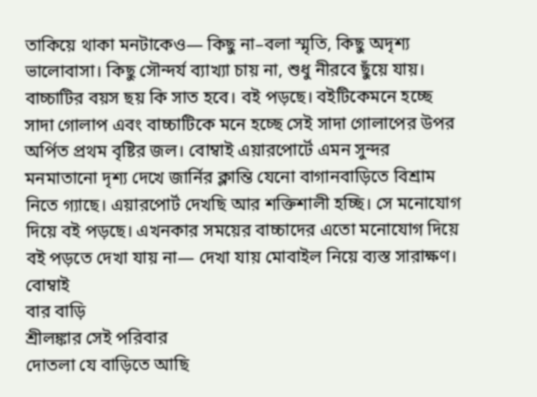তাকিয়ে থাকা মনটাকেও— কিছু না–বলা স্মৃতি, কিছু অদৃশ্য ভালোবাসা। কিছু সৌন্দর্য ব্যাখ্যা চায় না, শুধু নীরবে ছুঁয়ে যায়। বাচ্চাটির বয়স ছয় কি সাত হবে। বই পড়ছে। বইটিকেমনে হচ্ছে সাদা গোলাপ এবং বাচ্চাটিকে মনে হচ্ছে সেই সাদা গোলাপের উপর অর্পিত প্রথম বৃষ্টির জল। বোম্বাই এয়ারপোর্টে এমন সুন্দর মনমাতানো দৃশ্য দেখে জার্নির ক্লান্তি যেনো বাগানবাড়িতে বিশ্রাম নিতে গ্যাছে। এয়ারপোর্ট দেখছি আর শক্তিশালী হচ্ছি। সে মনোযোগ দিয়ে বই পড়ছে। এখনকার সময়ের বাচ্চাদের এতো মনোযোগ দিয়ে বই পড়তে দেখা যায় না— দেখা যায় মোবাইল নিয়ে ব্যস্ত সারাক্ষণ। বোম্বাই
বার বাড়ি
শ্রীলঙ্কার সেই পরিবার
দোতলা যে বাড়িতে আছি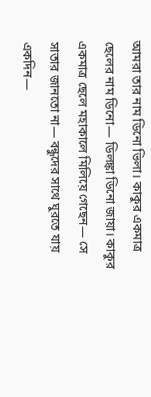আমরা তার নাম ডিনো ভিলা। কাকুর একমাত্র ছেলের নাম ডিনো— ডিলঙ্কা ডিনো জায়া। কাকুর একমাত্র ছেলে মহাকালে মিলিয়ে গেছেন— সে সাতার জানতো না— বন্ধুদের সাথে ঘুরতে যায় একদিন—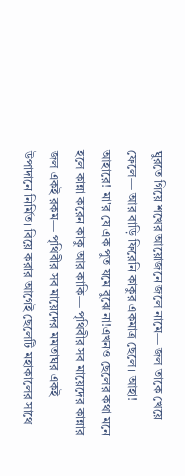ঘুরতে গিয়ে শখের আয়োজনে জলে নামে— জল তাকে খেয়ে ফেলে— আর বাড়ি ফিরেনি কাকুর একমাত্র ছেলে। আহা! আহারে! মা'র যে এক পুত যমে বুঝে না!এখনও ছেলের কথা মনে হলে কান্না করেন কাকু আর কাকি— পৃথিবীর সব মায়েদের কান্নার জল একই রকম— পৃথিবীর সব মায়েদের মমতাঘর একই উপাদানে নির্মিত। বিয়ে করার আগেই ছেলেটি মহাকালের সাথে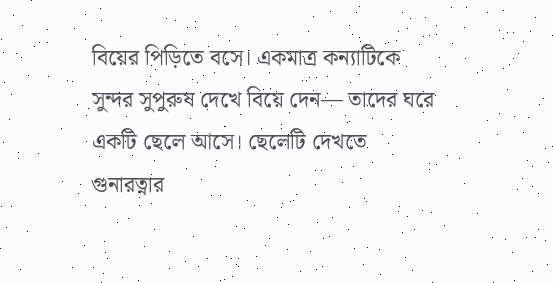বিয়ের পিড়িতে বসে। একমাত্র কন্যাটিকে সুন্দর সুপুরুষ দেখে বিয়ে দেন— তাদের ঘরে একটি ছেলে আসে। ছেলেটি দেখতে গুনারত্নার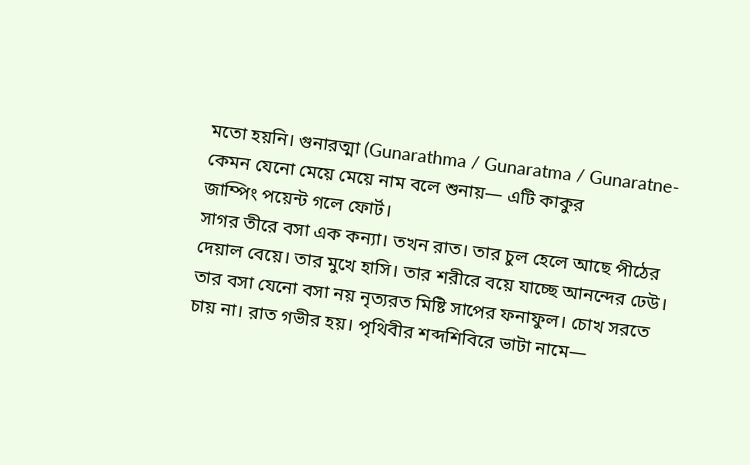মতো হয়নি। গুনারত্মা (Gunarathma / Gunaratma / Gunaratne- কেমন যেনো মেয়ে মেয়ে নাম বলে শুনায়— এটি কাকুর
জাম্পিং পয়েন্ট গলে ফোর্ট।
সাগর তীরে বসা এক কন্যা। তখন রাত। তার চুল হেলে আছে পীঠের দেয়াল বেয়ে। তার মুখে হাসি। তার শরীরে বয়ে যাচ্ছে আনন্দের ঢেউ। তার বসা যেনো বসা নয় নৃত্যরত মিষ্টি সাপের ফনাফুল। চোখ সরতে চায় না। রাত গভীর হয়। পৃথিবীর শব্দশিবিরে ভাটা নামে—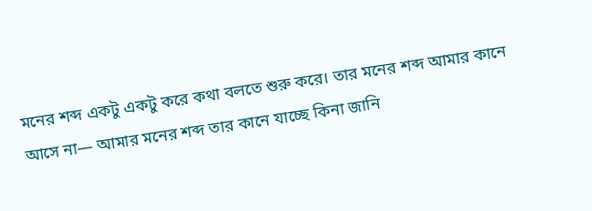মনের শব্দ একটু একটু করে কথা বলতে শুরু করে। তার মনের শব্দ আমার কানে আসে না— আমার মনের শব্দ তার কানে যাচ্ছে কিনা জানি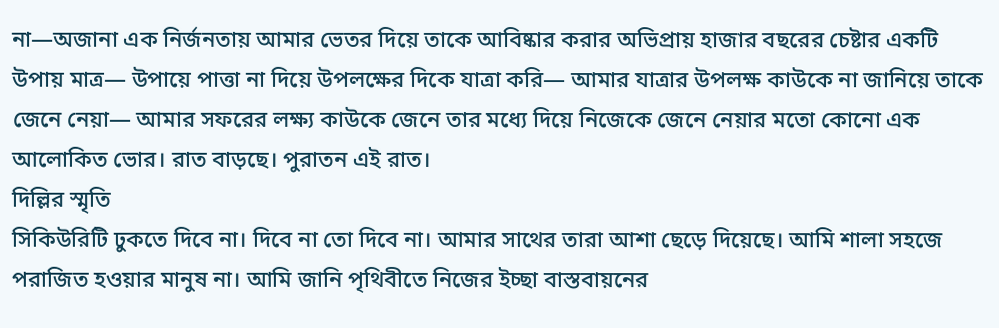না—অজানা এক নির্জনতায় আমার ভেতর দিয়ে তাকে আবিষ্কার করার অভিপ্রায় হাজার বছরের চেষ্টার একটি উপায় মাত্র— উপায়ে পাত্তা না দিয়ে উপলক্ষের দিকে যাত্রা করি— আমার যাত্রার উপলক্ষ কাউকে না জানিয়ে তাকে জেনে নেয়া— আমার সফরের লক্ষ্য কাউকে জেনে তার মধ্যে দিয়ে নিজেকে জেনে নেয়ার মতো কোনো এক আলোকিত ভোর। রাত বাড়ছে। পুরাতন এই রাত।
দিল্লির স্মৃতি
সিকিউরিটি ঢুকতে দিবে না। দিবে না তো দিবে না। আমার সাথের তারা আশা ছেড়ে দিয়েছে। আমি শালা সহজে পরাজিত হওয়ার মানুষ না। আমি জানি পৃথিবীতে নিজের ইচ্ছা বাস্তবায়নের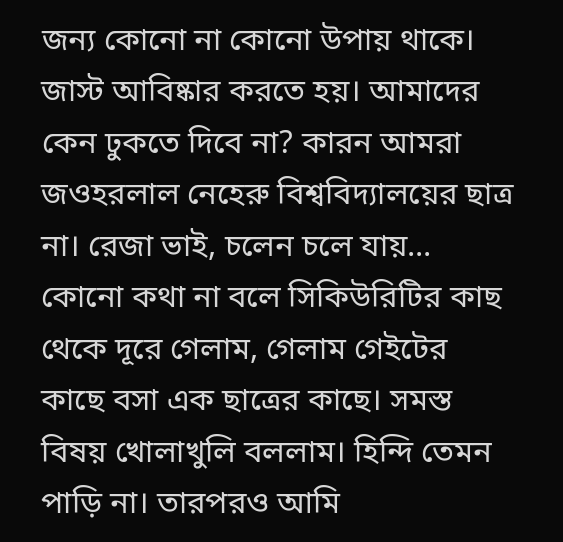জন্য কোনো না কোনো উপায় থাকে। জাস্ট আবিষ্কার করতে হয়। আমাদের কেন ঢুকতে দিবে না? কারন আমরা জওহরলাল নেহেরু বিশ্ববিদ্যালয়ের ছাত্র না। রেজা ভাই, চলেন চলে যায়... কোনো কথা না বলে সিকিউরিটির কাছ থেকে দূরে গেলাম, গেলাম গেইটের কাছে বসা এক ছাত্রের কাছে। সমস্ত বিষয় খোলাখুলি বললাম। হিন্দি তেমন পাড়ি না। তারপরও আমি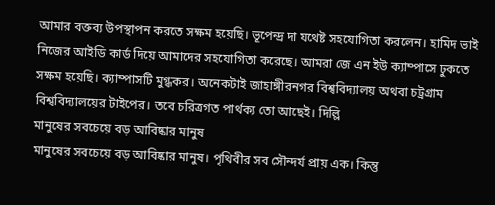আমার বক্তব্য উপস্থাপন করতে সক্ষম হয়েছি। ভূপেন্দ্র দা যথেষ্ট সহযোগিতা করলেন। হামিদ ভাই নিজের আইডি কার্ড দিয়ে আমাদের সহযোগিতা করেছে। আমরা জে এন ইউ ক্যাম্পাসে ঢুকতে সক্ষম হয়েছি। ক্যাম্পাসটি মুগ্ধকর। অনেকটাই জাহাঙ্গীরনগর বিশ্ববিদ্যালয় অথবা চট্রগ্রাম বিশ্ববিদ্যালয়ের টাইপের। তবে চরিত্রগত পার্থক্য তো আছেই। দিল্লি
মানুষের সবচেয়ে বড় আবিষ্কার মানুষ
মানুষের সবচেয়ে বড় আবিষ্কার মানুষ। পৃথিবীর সব সৌন্দর্য প্রায় এক। কিন্তু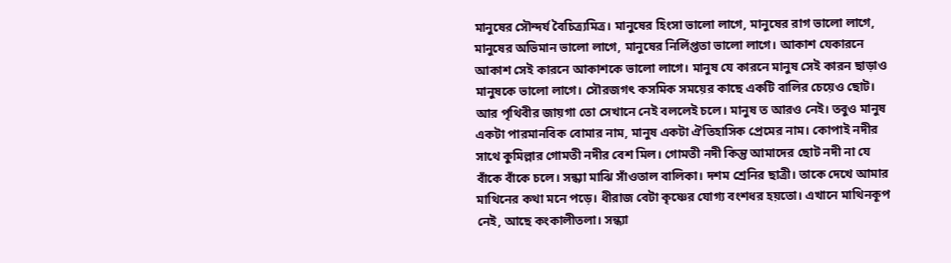মানুষের সৌন্দর্য বৈচিত্র্যমিত্র। মানুষের হিংসা ভালো লাগে, মানুষের রাগ ভালো লাগে, মানুষের অভিমান ভালো লাগে, মানুষের নির্লিপ্ততা ভালো লাগে। আকাশ যেকারনে আকাশ সেই কারনে আকাশকে ভালো লাগে। মানুষ যে কারনে মানুষ সেই কারন ছাড়াও মানুষকে ভালো লাগে। সৌরজগৎ কসমিক সময়ের কাছে একটি বালির চেয়েও ছোট। আর পৃথিবীর জায়গা তো সেখানে নেই বললেই চলে। মানুষ ত আরও নেই। তবুও মানুষ একটা পারমানবিক বোমার নাম, মানুষ একটা ঐতিহাসিক প্রেমের নাম। কোপাই নদীর সাথে কুমিল্লার গোমতী নদীর বেশ মিল। গোমতী নদী কিন্তু আমাদের ছোট নদী না যে বাঁকে বাঁকে চলে। সন্ধ্যা মাঝি সাঁওতাল বালিকা। দশম শ্রেনির ছাত্রী। তাকে দেখে আমার মাথিনের কথা মনে পড়ে। ধীরাজ বেটা কৃষ্ণের যোগ্য বংশধর হয়তো। এখানে মাথিনকূপ নেই, আছে কংকালীতলা। সন্ধ্যা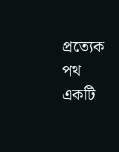প্রত্যেক পথ একটি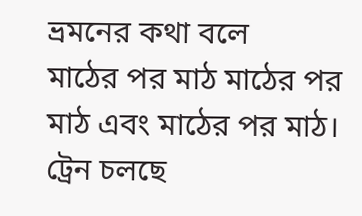ভ্রমনের কথা বলে
মাঠের পর মাঠ মাঠের পর মাঠ এবং মাঠের পর মাঠ। ট্রেন চলছে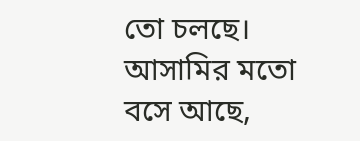তো চলছে। আসামির মতো বসে আছে,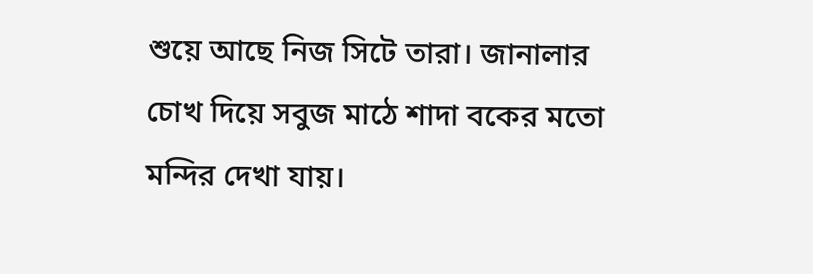শুয়ে আছে নিজ সিটে তারা। জানালার চোখ দিয়ে সবুজ মাঠে শাদা বকের মতো মন্দির দেখা যায়।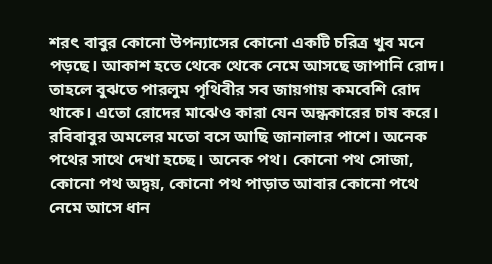শরৎ বাবুর কোনো উপন্যাসের কোনো একটি চরিত্র খুব মনে পড়ছে। আকাশ হতে থেকে থেকে নেমে আসছে জাপানি রোদ। তাহলে বুঝতে পারলুম পৃথিবীর সব জায়গায় কমবেশি রোদ থাকে। এতো রোদের মাঝেও কারা যেন অন্ধকারের চাষ করে। রবিবাবুর অমলের মতো বসে আছি জানালার পাশে। অনেক পথের সাথে দেখা হচ্ছে। অনেক পথ। কোনো পথ সোজা, কোনো পথ অদ্বয়, কোনো পথ পাড়াত আবার কোনো পথে নেমে আসে ধান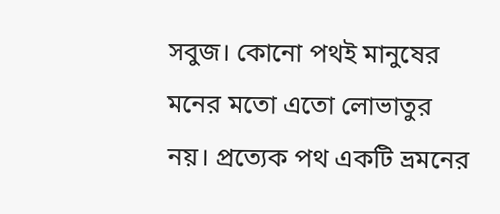সবুজ। কোনো পথই মানুষের মনের মতো এতো লোভাতুর নয়। প্রত্যেক পথ একটি ভ্রমনের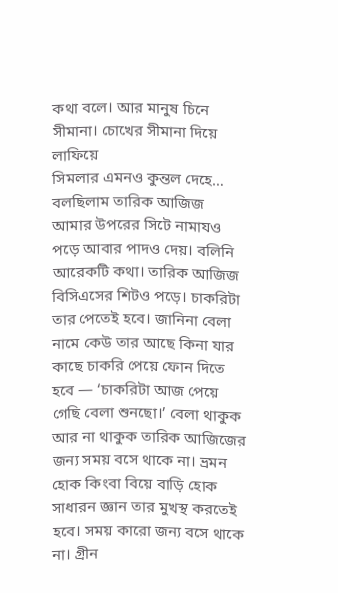কথা বলে। আর মানুষ চিনে সীমানা। চোখের সীমানা দিয়ে লাফিয়ে
সিমলার এমনও কুন্তল দেহে…
বলছিলাম তারিক আজিজ আমার উপরের সিটে নামাযও পড়ে আবার পাদও দেয়। বলিনি আরেকটি কথা। তারিক আজিজ বিসিএসের শিটও পড়ে। চাকরিটা তার পেতেই হবে। জানিনা বেলা নামে কেউ তার আছে কিনা যার কাছে চাকরি পেয়ে ফোন দিতে হবে — ‘চাকরিটা আজ পেয়ে গেছি বেলা শুনছো।’ বেলা থাকুক আর না থাকুক তারিক আজিজের জন্য সময় বসে থাকে না। ভ্রমন হোক কিংবা বিয়ে বাড়ি হোক সাধারন জ্ঞান তার মুখস্থ করতেই হবে। সময় কারো জন্য বসে থাকে না। গ্রীন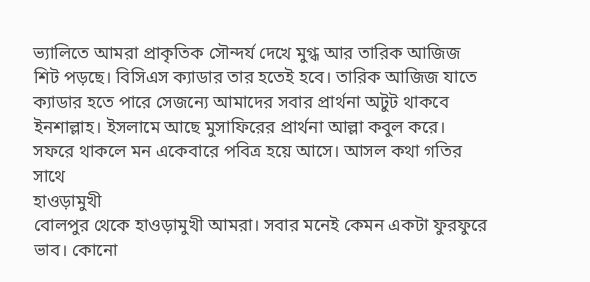ভ্যালিতে আমরা প্রাকৃতিক সৌন্দর্য দেখে মুগ্ধ আর তারিক আজিজ শিট পড়ছে। বিসিএস ক্যাডার তার হতেই হবে। তারিক আজিজ যাতে ক্যাডার হতে পারে সেজন্যে আমাদের সবার প্রার্থনা অটুট থাকবে ইনশাল্লাহ। ইসলামে আছে মুসাফিরের প্রার্থনা আল্লা কবুল করে। সফরে থাকলে মন একেবারে পবিত্র হয়ে আসে। আসল কথা গতির সাথে
হাওড়ামুখী
বোলপুর থেকে হাওড়ামুখী আমরা। সবার মনেই কেমন একটা ফুরফুরে ভাব। কোনো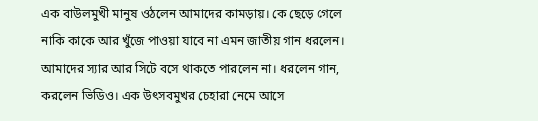এক বাউলমুখী মানুষ ওঠলেন আমাদের কামড়ায়। কে ছেড়ে গেলে নাকি কাকে আর খুঁজে পাওয়া যাবে না এমন জাতীয় গান ধরলেন। আমাদের স্যার আর সিটে বসে থাকতে পারলেন না। ধরলেন গান, করলেন ভিডিও। এক উৎসবমুখর চেহারা নেমে আসে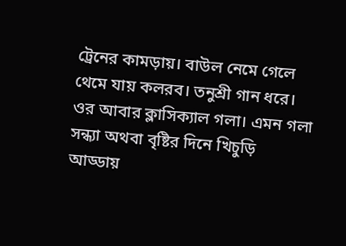ট্রেনের কামড়ায়। বাউল নেমে গেলে থেমে যায় কলরব। তনুশ্রী গান ধরে। ওর আবার ক্লাসিক্যাল গলা। এমন গলা সন্ধ্যা অথবা বৃষ্টির দিনে খিচুড়ি আড্ডায়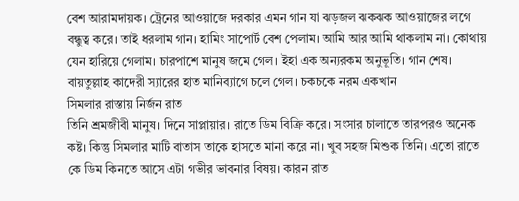বেশ আরামদায়ক। ট্রেনের আওয়াজে দরকার এমন গান যা ঝড়জল ঝকঝক আওয়াজের লগে বন্ধুত্ব করে। তাই ধরলাম গান। হামিং সাপোর্ট বেশ পেলাম। আমি আর আমি থাকলাম না। কোথায় যেন হারিয়ে গেলাম। চারপাশে মানুষ জমে গেল। ইহা এক অন্যরকম অনুভূতি। গান শেষ। বায়তুল্লাহ কাদেরী স্যারের হাত মানিব্যাগে চলে গেল। চকচকে নরম একখান
সিমলার রাস্তায় নির্জন রাত
তিনি শ্রমজীবী মানুষ। দিনে সাপ্লায়ার। রাতে ডিম বিক্রি করে। সংসার চালাতে তারপরও অনেক কষ্ট। কিন্তু সিমলার মাটি বাতাস তাকে হাসতে মানা করে না। খুব সহজ মিশুক তিনি। এতো রাতে কে ডিম কিনতে আসে এটা গভীর ভাবনার বিষয়। কারন রাত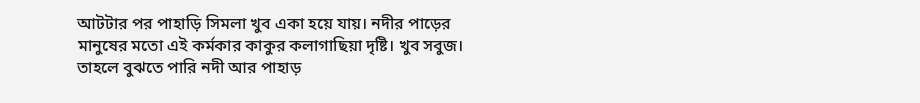আটটার পর পাহাড়ি সিমলা খুব একা হয়ে যায়। নদীর পাড়ের মানুষের মতো এই কর্মকার কাকুর কলাগাছিয়া দৃষ্টি। খুব সবুজ। তাহলে বুঝতে পারি নদী আর পাহাড়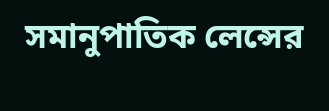সমানুপাতিক লেন্সের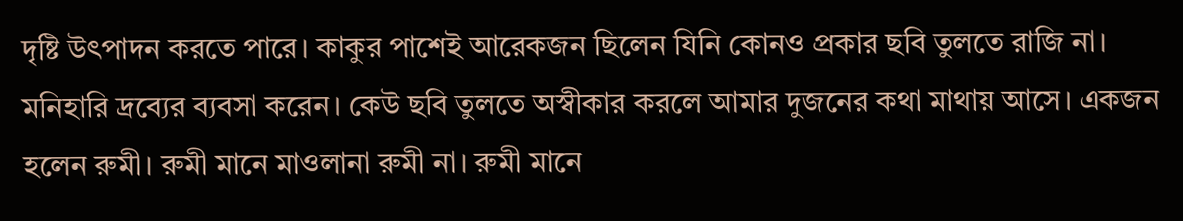দৃষ্টি উৎপাদন করতে পারে। কাকুর পাশেই আরেকজন ছিলেন যিনি কোনও প্রকার ছবি তুলতে রাজি না। মনিহারি দ্রব্যের ব্যবসা করেন। কেউ ছবি তুলতে অস্বীকার করলে আমার দুজনের কথা মাথায় আসে। একজন হলেন রুমী। রুমী মানে মাওলানা রুমী না। রুমী মানে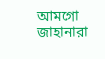আমগো জাহানারা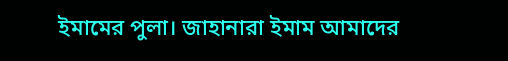ইমামের পুলা। জাহানারা ইমাম আমাদের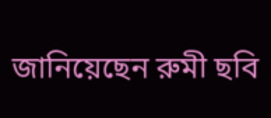জানিয়েছেন রুমী ছবি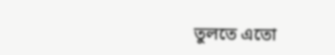তুলতে এতো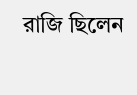রাজি ছিলেন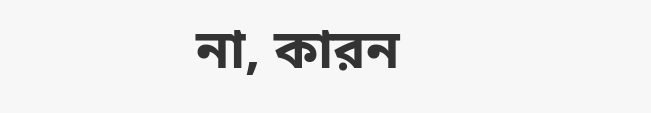না, কারন